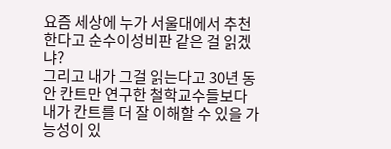요즘 세상에 누가 서울대에서 추천한다고 순수이성비판 같은 걸 읽겠냐?
그리고 내가 그걸 읽는다고 30년 동안 칸트만 연구한 철학교수들보다 내가 칸트를 더 잘 이해할 수 있을 가능성이 있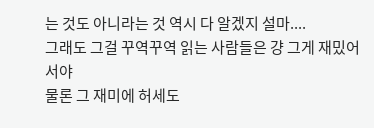는 것도 아니라는 것 역시 다 알겠지 설마....
그래도 그걸 꾸역꾸역 읽는 사람들은 걍 그게 재밌어서야
물론 그 재미에 허세도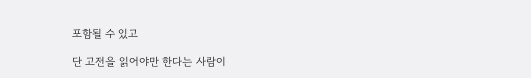포함될 수 있고

단 고전을 읽어야만 한다는 사람이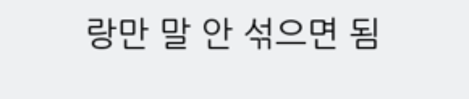랑만 말 안 섞으면 됨